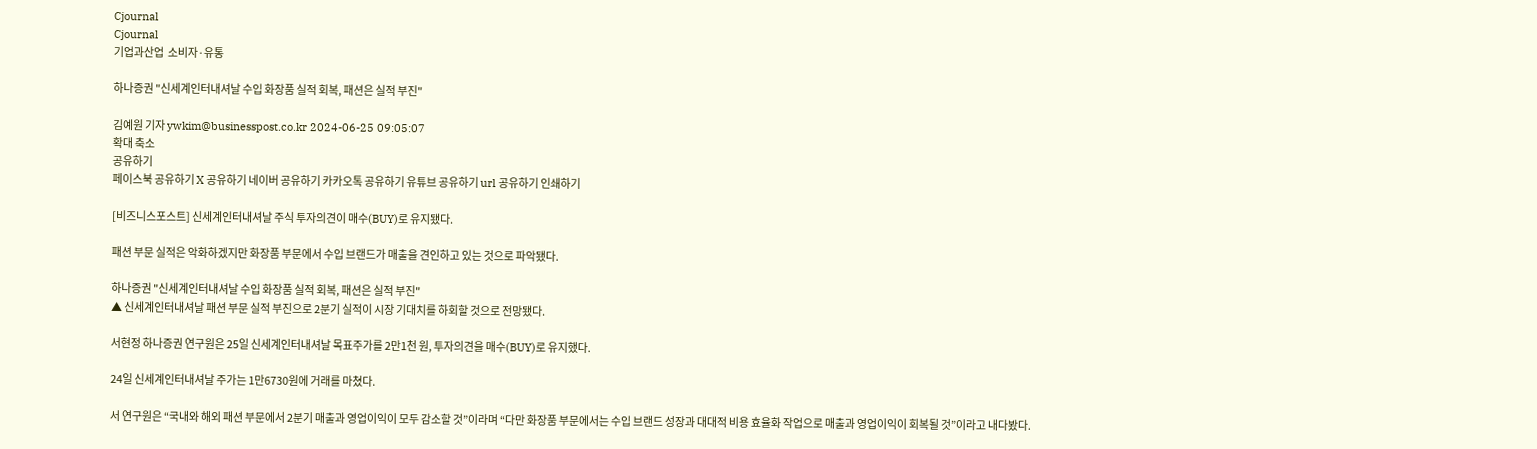Cjournal
Cjournal
기업과산업  소비자·유통

하나증권 "신세계인터내셔날 수입 화장품 실적 회복, 패션은 실적 부진"

김예원 기자 ywkim@businesspost.co.kr 2024-06-25 09:05:07
확대 축소
공유하기
페이스북 공유하기 X 공유하기 네이버 공유하기 카카오톡 공유하기 유튜브 공유하기 url 공유하기 인쇄하기

[비즈니스포스트] 신세계인터내셔날 주식 투자의견이 매수(BUY)로 유지됐다.

패션 부문 실적은 악화하겠지만 화장품 부문에서 수입 브랜드가 매출을 견인하고 있는 것으로 파악됐다.

하나증권 "신세계인터내셔날 수입 화장품 실적 회복, 패션은 실적 부진"
▲ 신세계인터내셔날 패션 부문 실적 부진으로 2분기 실적이 시장 기대치를 하회할 것으로 전망됐다.

서현정 하나증권 연구원은 25일 신세계인터내셔날 목표주가를 2만1천 원, 투자의견을 매수(BUY)로 유지했다.

24일 신세계인터내셔날 주가는 1만6730원에 거래를 마쳤다.

서 연구원은 “국내와 해외 패션 부문에서 2분기 매출과 영업이익이 모두 감소할 것”이라며 “다만 화장품 부문에서는 수입 브랜드 성장과 대대적 비용 효율화 작업으로 매출과 영업이익이 회복될 것”이라고 내다봤다.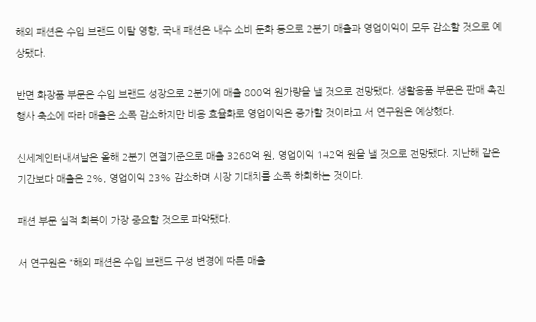해외 패션은 수입 브랜드 이탈 영향, 국내 패션은 내수 소비 둔화 등으로 2분기 매출과 영업이익이 모두 감소할 것으로 예상됐다.

반면 화장품 부문은 수입 브랜드 성장으로 2분기에 매출 800억 원가량을 낼 것으로 전망됐다. 생활용품 부문은 판매 촉진 행사 축소에 따라 매출은 소폭 감소하지만 비용 효율화로 영업이익은 증가할 것이라고 서 연구원은 예상했다.

신세계인터내셔날은 올해 2분기 연결기준으로 매출 3268억 원, 영업이익 142억 원을 낼 것으로 전망됐다. 지난해 같은 기간보다 매출은 2%, 영업이익 23% 감소하며 시장 기대치를 소폭 하회하는 것이다.

패션 부문 실적 회복이 가장 중요할 것으로 파악됐다.

서 연구원은 “해외 패션은 수입 브랜드 구성 변경에 따른 매출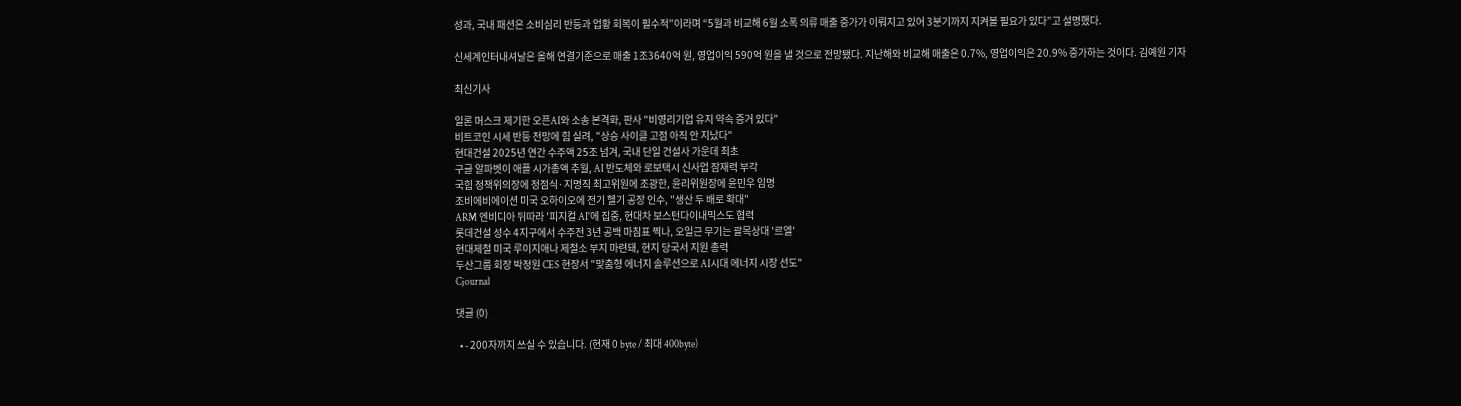성과, 국내 패션은 소비심리 반등과 업황 회복이 필수적”이라며 “5월과 비교해 6월 소폭 의류 매출 증가가 이뤄지고 있어 3분기까지 지켜볼 필요가 있다”고 설명했다.

신세계인터내셔날은 올해 연결기준으로 매출 1조3640억 원, 영업이익 590억 원을 낼 것으로 전망됐다. 지난해와 비교해 매출은 0.7%, 영업이익은 20.9% 증가하는 것이다. 김예원 기자

최신기사

일론 머스크 제기한 오픈AI와 소송 본격화, 판사 "비영리기업 유지 약속 증거 있다"
비트코인 시세 반등 전망에 힘 실려, "상승 사이클 고점 아직 안 지났다"
현대건설 2025년 연간 수주액 25조 넘겨, 국내 단일 건설사 가운데 최초
구글 알파벳이 애플 시가총액 추월, AI 반도체와 로보택시 신사업 잠재력 부각
국힘 정책위의장에 정점식·지명직 최고위원에 조광한, 윤리위원장에 윤민우 임명
조비에비에이션 미국 오하이오에 전기 헬기 공장 인수, "생산 두 배로 확대"
ARM 엔비디아 뒤따라 '피지컬 AI'에 집중, 현대차 보스턴다이내믹스도 협력
롯데건설 성수 4지구에서 수주전 3년 공백 마침표 찍나, 오일근 무기는 괄목상대 '르엘'
현대제철 미국 루이지애나 제철소 부지 마련돼, 현지 당국서 지원 총력
두산그룹 회장 박정원 CES 현장서 "맞춤형 에너지 솔루션으로 AI시대 에너지 시장 선도"
Cjournal

댓글 (0)

  • - 200자까지 쓰실 수 있습니다. (현재 0 byte / 최대 400byte)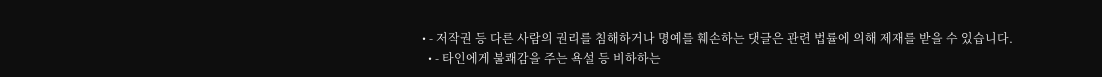• - 저작권 등 다른 사람의 권리를 침해하거나 명예를 훼손하는 댓글은 관련 법률에 의해 제재를 받을 수 있습니다.
  • - 타인에게 불쾌감을 주는 욕설 등 비하하는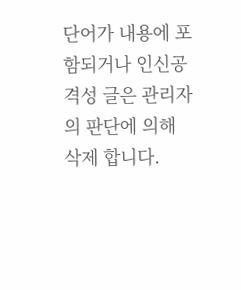단어가 내용에 포함되거나 인신공격성 글은 관리자의 판단에 의해 삭제 합니다.